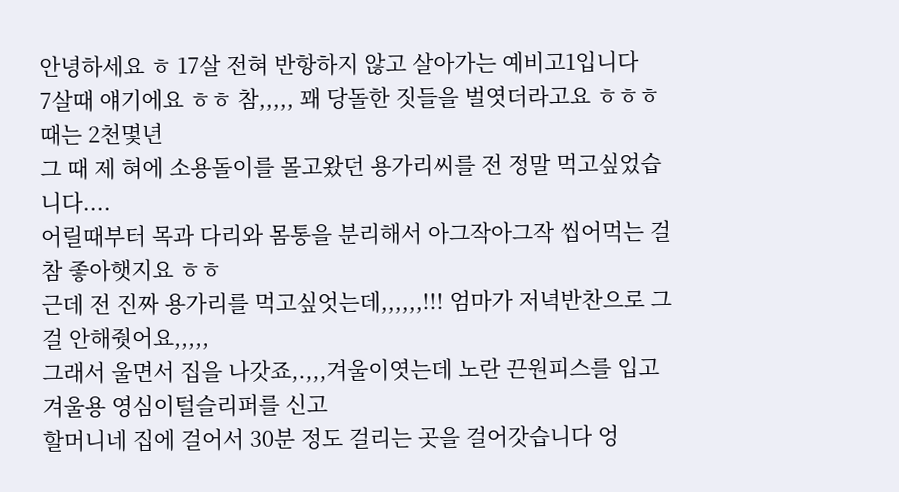안녕하세요 ㅎ 17살 전혀 반항하지 않고 살아가는 예비고1입니다
7살때 얘기에요 ㅎㅎ 참,,,,, 꽤 당돌한 짓들을 벌엿더라고요 ㅎㅎㅎ
때는 2천몇년
그 때 제 혀에 소용돌이를 몰고왔던 용가리씨를 전 정말 먹고싶었습니다....
어릴때부터 목과 다리와 몸통을 분리해서 아그작아그작 씹어먹는 걸 참 좋아햇지요 ㅎㅎ
근데 전 진짜 용가리를 먹고싶엇는데,,,,,,!!! 엄마가 저녁반찬으로 그걸 안해줫어요,,,,,
그래서 울면서 집을 나갓죠,.,,,겨울이엿는데 노란 끈원피스를 입고 겨울용 영심이털슬리퍼를 신고
할머니네 집에 걸어서 30분 정도 걸리는 곳을 걸어갓습니다 엉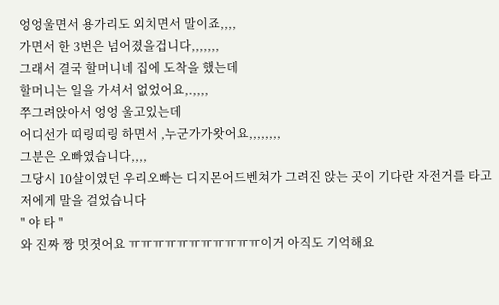엉엉울면서 용가리도 외치면서 말이죠,,,,
가면서 한 3번은 넘어졌을겁니다,,,,,,,
그래서 결국 할머니네 집에 도착을 했는데
할머니는 일을 가셔서 없었어요,.,,,,
쭈그려앉아서 엉엉 울고있는데
어디선가 띠링띠링 하면서 ,누군가가왓어요,,,,,,,,
그분은 오빠였습니다,,,,
그당시 10살이였던 우리오빠는 디지몬어드벤쳐가 그려진 앉는 곳이 기다란 자전거를 타고
저에게 말을 걸었습니다
" 야 타 "
와 진짜 짱 멋졋어요 ㅠㅠㅠㅠㅠㅠㅠㅠㅠㅠㅠ이거 아직도 기억해요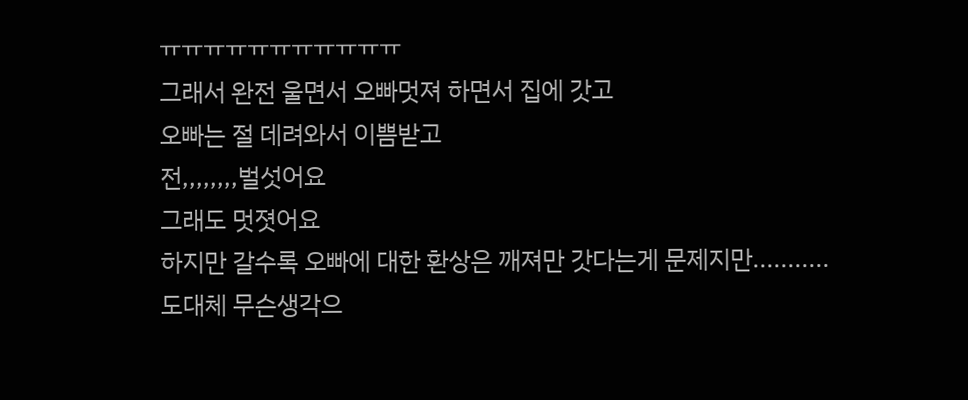ㅠㅠㅠㅠㅠㅠㅠㅠㅠㅠㅠ
그래서 완전 울면서 오빠멋져 하면서 집에 갓고
오빠는 절 데려와서 이쁨받고
전,,,,,,,,벌섯어요
그래도 멋졋어요
하지만 갈수록 오빠에 대한 환상은 깨져만 갓다는게 문제지만...........
도대체 무슨생각으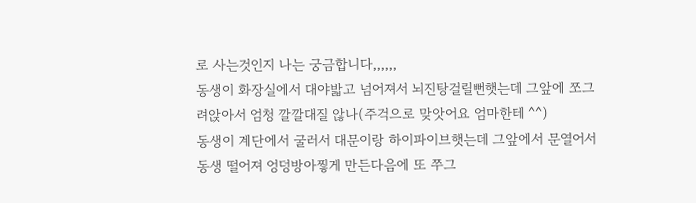로 사는것인지 나는 궁금합니다,,,,,,
동생이 화장실에서 대야밟고 넘어져서 뇌진탕걸릴뻔햇는데 그앞에 쪼그려앉아서 엄청 깔깔대질 않나(주걱으로 맞앗어요 엄마한테 ^^)
동생이 계단에서 굴러서 대문이랑 하이파이브햇는데 그앞에서 문열어서 동생 떨어져 엉덩방아찧게 만든다음에 또 쭈그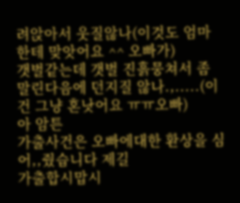려앉아서 웃질않나(이것도 엄마한테 맞앗어요 ^^ 오빠가)
갯벌같는데 갯벌 진흙뭉쳐서 좀 말린다음에 던지질 않나.,.....(이건 그냥 혼낫어요 ㅠㅠ오빠)
아 암튼
가출사건은 오빠에대한 환상을 심어,,줬습니다 제길
가출합시맙시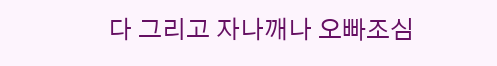다 그리고 자나깨나 오빠조심